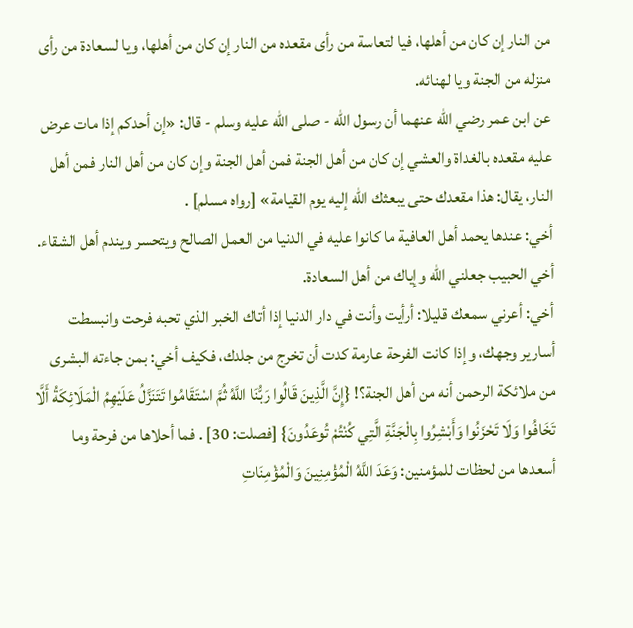من النار إن كان من أهلها، فيا لتعاسة من رأى مقعده من النار إن كان من أهلها، ويا لسعادة من رأى منزله من الجنة ويا لهنائه.
عن ابن عمر رضي الله عنهما أن رسول الله - صلى الله عليه وسلم - قال: «إن أحدكم إذا مات عرض عليه مقعده بالغداة والعشي إن كان من أهل الجنة فمن أهل الجنة وإن كان من أهل النار فمن أهل النار، يقال: هذا مقعدك حتى يبعثك الله إليه يوم القيامة» [رواه مسلم] .
أخي: عندها يحمد أهل العافية ما كانوا عليه في الدنيا من العمل الصالح ويتحسر ويندم أهل الشقاء.
أخي الحبيب جعلني الله وإياك من أهل السعادة.
أخي: أعرني سمعك قليلا: أرأيت وأنت في دار الدنيا إذا أتاك الخبر الذي تحبه فرحت وانبسطت أسارير وجهك، وإذا كانت الفرحة عارمة كدت أن تخرج من جلدك، فكيف أخي: بمن جاءته البشرى من ملائكة الرحمن أنه من أهل الجنة؟! {إِنَّ الَّذِينَ قَالُوا رَبُّنَا اللَّهُ ثُمَّ اسْتَقَامُوا تَتَنَزَّلُ عَلَيْهِمُ الْمَلَائِكَةُ أَلَّا تَخَافُوا وَلَا تَحْزَنُوا وَأَبْشِرُوا بِالْجَنَّةِ الَّتِي كُنْتُمْ تُوعَدُونَ} [فصلت: 30] . فما أحلاها من فرحة وما أسعدها من لحظات للمؤمنين: وَعَدَ اللَّهُ الْمُؤْمِنِينَ وَالْمُؤْمِنَاتِ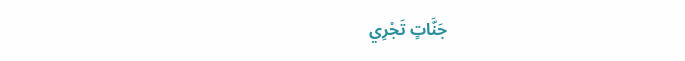جَنَّاتٍ تَجْرِي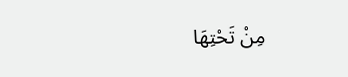مِنْ تَحْتِهَا